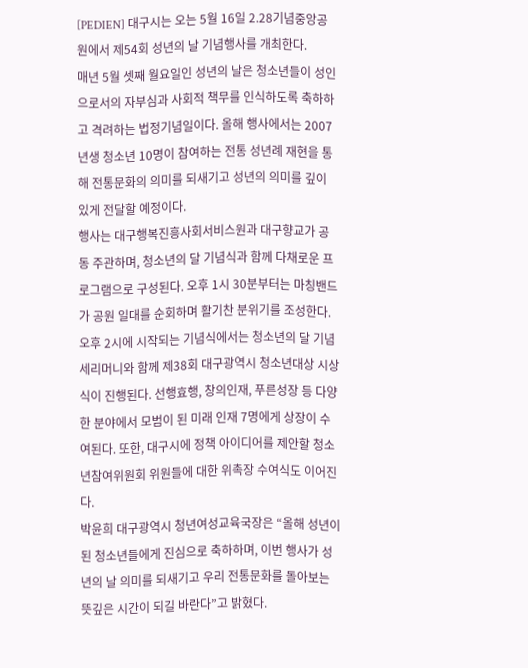[PEDIEN] 대구시는 오는 5월 16일 2.28기념중앙공원에서 제54회 성년의 날 기념행사를 개최한다.
매년 5월 셋째 월요일인 성년의 날은 청소년들이 성인으로서의 자부심과 사회적 책무를 인식하도록 축하하고 격려하는 법정기념일이다. 올해 행사에서는 2007년생 청소년 10명이 참여하는 전통 성년례 재현을 통해 전통문화의 의미를 되새기고 성년의 의미를 깊이 있게 전달할 예정이다.
행사는 대구행복진흥사회서비스원과 대구향교가 공동 주관하며, 청소년의 달 기념식과 함께 다채로운 프로그램으로 구성된다. 오후 1시 30분부터는 마칭밴드가 공원 일대를 순회하며 활기찬 분위기를 조성한다.
오후 2시에 시작되는 기념식에서는 청소년의 달 기념 세리머니와 함께 제38회 대구광역시 청소년대상 시상식이 진행된다. 선행효행, 창의인재, 푸른성장 등 다양한 분야에서 모범이 된 미래 인재 7명에게 상장이 수여된다. 또한, 대구시에 정책 아이디어를 제안할 청소년참여위원회 위원들에 대한 위촉장 수여식도 이어진다.
박윤희 대구광역시 청년여성교육국장은 “올해 성년이 된 청소년들에게 진심으로 축하하며, 이번 행사가 성년의 날 의미를 되새기고 우리 전통문화를 돌아보는 뜻깊은 시간이 되길 바란다”고 밝혔다.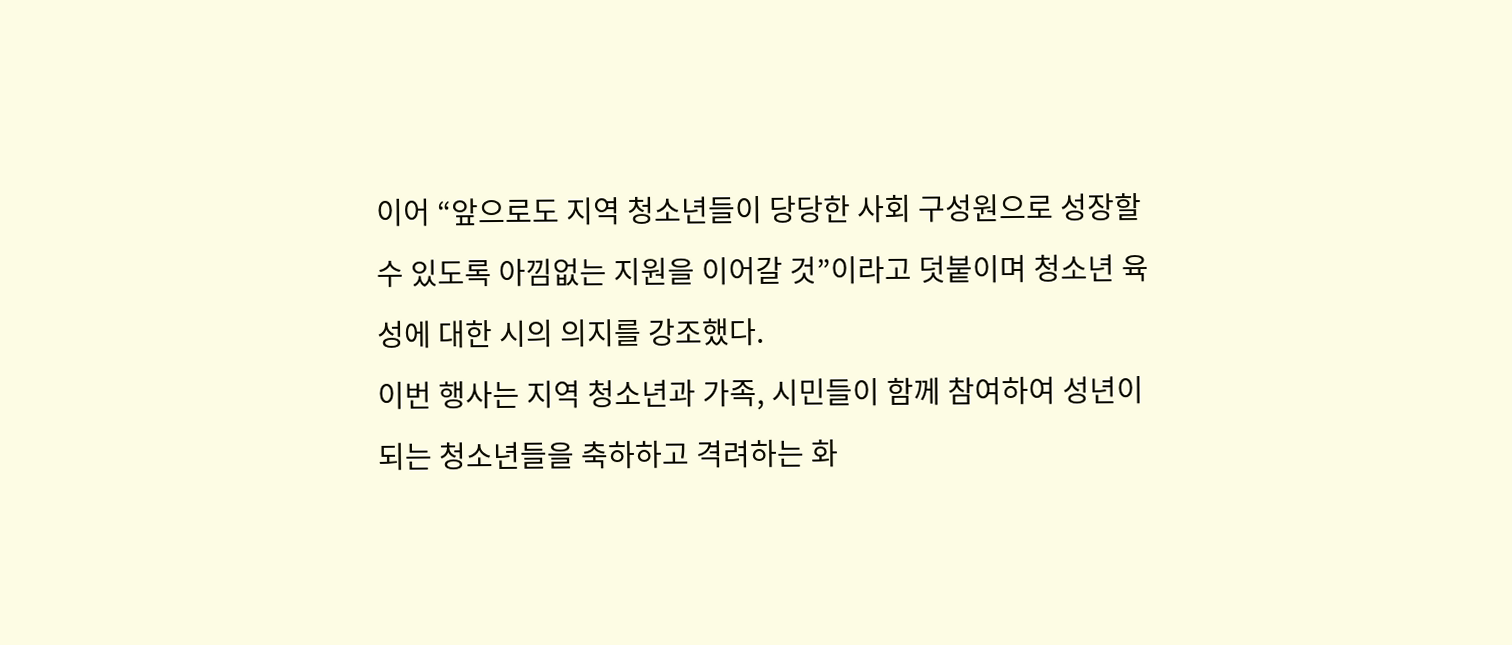이어 “앞으로도 지역 청소년들이 당당한 사회 구성원으로 성장할 수 있도록 아낌없는 지원을 이어갈 것”이라고 덧붙이며 청소년 육성에 대한 시의 의지를 강조했다.
이번 행사는 지역 청소년과 가족, 시민들이 함께 참여하여 성년이 되는 청소년들을 축하하고 격려하는 화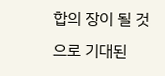합의 장이 될 것으로 기대된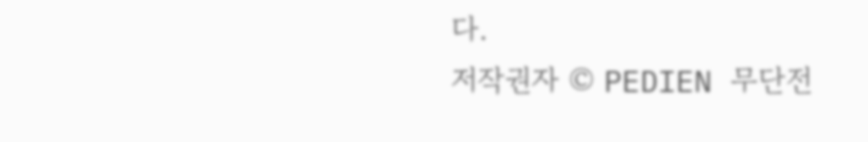다.
저작권자 © PEDIEN 무단전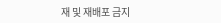재 및 재배포 금지